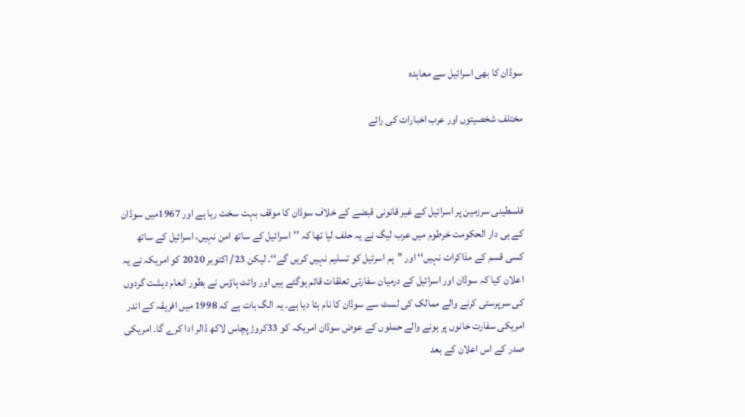سوڈان کا بھی اسرائیل سے معاہدہ

مختلف شخصیتوں اور عرب اخبارات کی رائے



فلسطینی سرزمین پر اسرائیل کے غیر قانونی قبضے کے خلاف سوڈان کا موقف بہت سخت رہا ہے اور 1967میں سوڈان کے ہی دار الحکومت خرطوم میں عرب لیگ نے یہ حلف لیا تھا کہ ’’اسرائیل کے ساتھ امن نہیں، اسرائیل کے ساتھ کسی قسم کے مذاکرات نہیں‘‘ اور ’’ہم اسرئیل کو تسلیم نہیں کریں گے‘‘۔ لیکن 23/ اکتوبر 2020 کو امریکہ نے یہ اعلان کیا کہ سوڈان اور اسرائیل کے درمیان سفارتی تعلقات قائم ہوگئے ہیں اور وائٹ ہاؤس نے بطور انعام دہشت گردوں کی سرپرستی کرنے والے ممالک کی لسٹ سے سوڈان کا نام ہٹا دیا ہے۔ یہ الگ بات ہے کہ 1998 میں افریقہ کے اندر امریکی سفارت خانوں پر ہونے والے حملوں کے عوض سوڈان امریکہ کو 33کروڑ پچاس لاکھ ڈالر ادا کرے گا۔ امریکی صدر کے اس اعلان کے بعد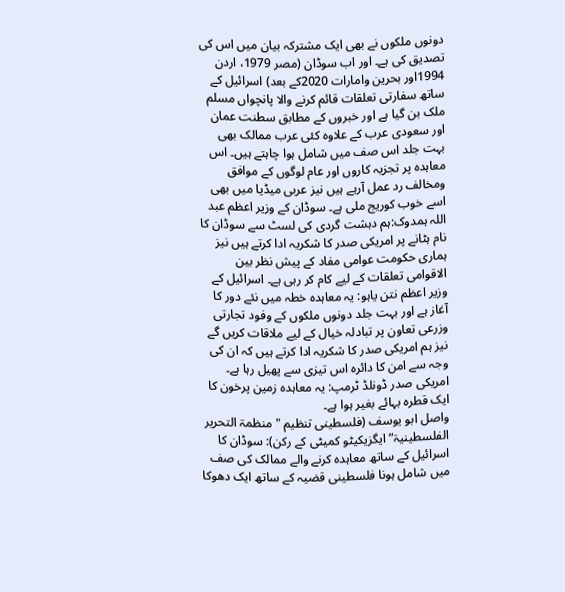دونوں ملکوں نے بھی ایک مشترکہ بیان میں اس کی تصدیق کی ہے۔ اور اب سوڈان (مصر 1979، اردن 1994اور بحرین وامارات 2020کے بعد) اسرائیل کے ساتھ سفارتی تعلقات قائم کرنے والا پانچواں مسلم ملک بن گیا ہے اور خبروں کے مطابق سطنت عمان اور سعودی عرب کے علاوہ کئی عرب ممالک بھی بہت جلد اس صف میں شامل ہوا چاہتے ہیں۔ اس معاہدہ پر تجزیہ کاروں اور عام لوگوں کے موافق ومخالف رد عمل آرہے ہیں نیز عربی میڈیا میں بھی اسے خوب کوریج ملی ہے۔ سوڈان کے وزیر اعظم عبد اللہ ہمدوک:ہم دہشت گردی کی لسٹ سے سوڈان کا نام ہٹانے پر امریکی صدر کا شکریہ ادا کرتے ہیں نیز ہماری حکومت عوامی مفاد کے پیش نظر بین الاقوامی تعلقات کے لیے کام کر رہی ہے۔ اسرائیل کے وزیر اعظم نتن یاہو: یہ معاہدہ خطہ میں نئے دور کا آغاز ہے اور بہت جلد دونوں ملکوں کے وفود تجارتی وزرعی تعاون پر تبادلہ خیال کے لیے ملاقات کریں گے نیز ہم امریکی صدر کا شکریہ ادا کرتے ہیں کہ ان کی وجہ سے امن کا دائرہ اس تیزی سے پھیل رہا ہے۔
امریکی صدر ڈونلڈ ٹرمپ: یہ معاہدہ زمین پرخون کا ایک قطرہ بہائے بغیر ہوا ہے۔
واصل ابو یوسف (فلسطینی تنظیم "منظمۃ التحریر الفلسطینیۃ” ایگزیکیٹو کمیٹی کے رکن): سوڈان کا اسرائیل کے ساتھ معاہدہ کرنے والے ممالک کی صف میں شامل ہونا فلسطینی قضیہ کے ساتھ ایک دھوکا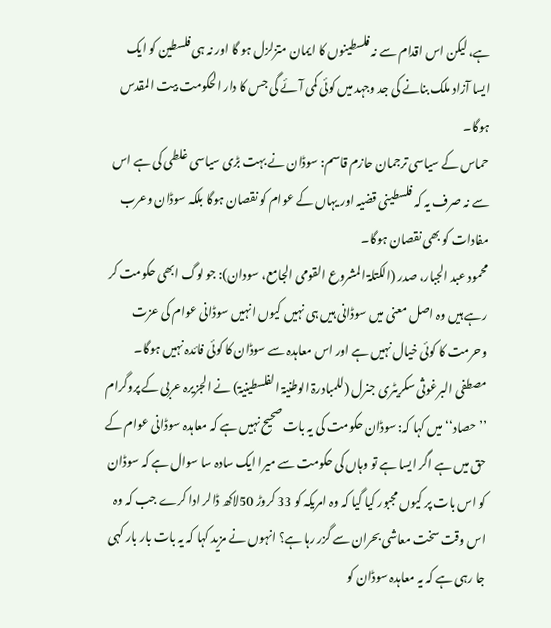ہے، لیکن اس اقدام سے نہ فلسطینوں کا ایمان متزلزل ہو گا اور نہ ہی فلسطین کو ایک ایسا آزاد ملک بنانے کی جد وجہد میں کوئی کمی آئے گی جس کا دار الحکومت بیت المقدس ہوگا۔
حماس کے سیاسی ترجمان حازم قاسم: سوڈان نے بہت بڑی سیاسی غلطی کی ہے اس سے نہ صرف یہ کہ فلسطینی قضیہ اور یہاں کے عوام کو نقصان ہوگا بلکہ سوڈان وعرب مفادات کو بھی نقصان ہوگا۔
محمود عبد الجبار، صدر (الکتلۃ المشروع القومی الجامع، سودان): جو لوگ ابھی حکومت کر رہے ہیں وہ اصل معنی میں سوڈانی ہیں ہی نہیں کیوں انہیں سوڈانی عوام کی عزت وحرمت کا کوئی خیال نہیں ہے اور اس معاہدہ سے سوڈان کا کوئی فائدہ نہیں ہوگا۔
مصطفی البرغوثی سکریٹری جنرل (للمبادرۃ الوطنیۃ الفلسطینیۃ) نے الجزیرہ عربی کے پروگرام ’’حصاد‘‘ میں کہا کہ: سوڈان حکومت کی یہ بات صحیح نہیں ہے کہ معاہدہ سوڈانی عوام کے حق میں ہے اگر ایسا ہے تو وہاں کی حکومت سے میرا ایک سادہ سا سوال ہے کہ سوڈان کو اس بات پر کیوں مجبور کیا گيا کہ وہ امریکہ کو 33 کروڑ 50لاکھ ڈالر ادا کرے جب کہ وہ اس وقت سخت معاشی بحران سے گزر رہا ہے؟ انہوں نے مزید کہا کہ یہ بات بار بار کہی جا رہی ہے کہ یہ معاہدہ سوڈان کو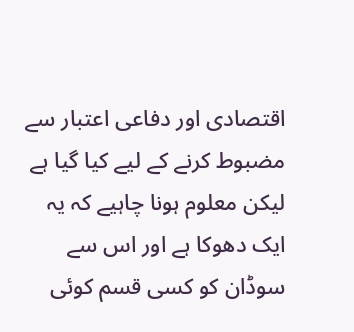اقتصادی اور دفاعی اعتبار سے مضبوط کرنے کے لیے کیا گیا ہے لیکن معلوم ہونا چاہیے کہ یہ ایک دھوکا ہے اور اس سے سوڈان کو کسی قسم کوئی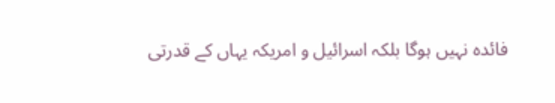فائدہ نہیں ہوگا بلکہ اسرائیل و امریکہ یہاں کے قدرتی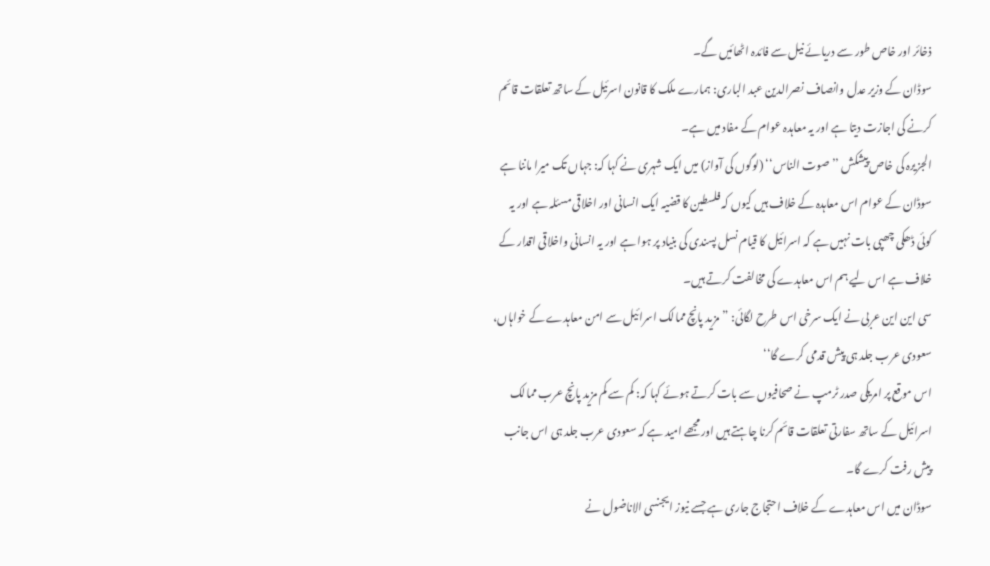ذخائر اور خاص طور سے دریائے نیل سے فائدہ اٹھائیں گے۔
سوڈان کے وزیر عدل وانصاف نصرالدین عبد الباری: ہمارے ملک کا قانون اسرئیل کے ساتھ تعلقات قائم کرنے کی اجازت دیتا ہے اور یہ معاہدہ عوام کے مفاد میں ہے۔
الجزیرہ کی خاص پیشکش ’’صوت الناس‘‘ (لوگوں کی آواز) میں ایک شہری نے کہا کہ: جہاں تک میرا ماننا ہے سوڈان کے عوام اس معاہدہ کے خلاف ہیں کیوں کہ فلسطین کا قضیہ ایک انسانی اور اخلاقی مسئلہ ہے اور یہ کوئی ڈھکی چھپی بات نہیں ہے کہ اسرائیل کا قیام نسل پسندی کی بنیاد پر ہوا ہے اور یہ انسانی واخلاقی اقدار کے خلاف ہے اس لیے ہم اس معاہدے کی مخالفت کرتے ہیں۔
سی این این عربی نے ایک سرخی اس طرح لگائی: ”مزید پانچ ممالک اسرائیل سے امن معاہدے کے خواہاں، سعودی عرب جلد ہی پیش قدمی کرے گا‘‘
اس موقع پر امریکی صدر ٹرمپ نے صحافیوں سے بات کرتے ہوئے کہا کہ: کم سے کم مزید پانچ عرب ممالک اسرائیل کے ساتھ سفارتی تعلقات قائم کرنا چاہتے ہیں اور مجھے امید ہے کہ سعودی عرب جلد ہی اس جانب پیش رفت کرے گا۔
سوڈان میں اس معاہدے کے خلاف احتجاج جاری ہے جسے نیوز ایجنسی الاناضول نے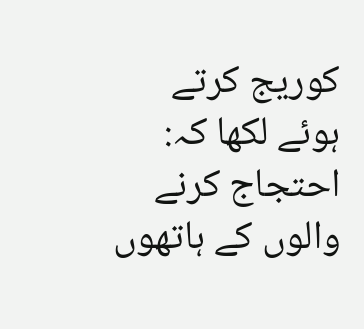کوریج کرتے ہوئے لکھا کہ: احتجاج کرنے والوں کے ہاتھوں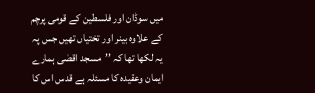میں سوڈان اور فلسطین کے قومی پرچم کے علاوہ بینر اور تختیاں تھیں جس پہ یہ لکھا تھا کہ ’’مسجد اقصٰی ہمارے ایمان وعقیدہ کا مسئلہ ہے قدس اس کا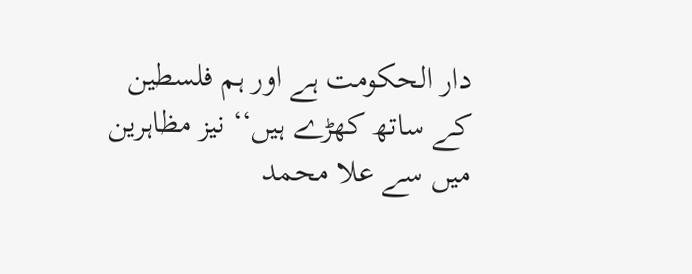دار الحکومت ہے اور ہم فلسطین کے ساتھ کھڑے ہیں‘‘ نیز مظاہرین میں سے علا محمد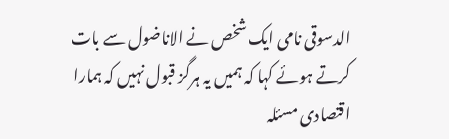الدسوقی نامی ایک شخص نے الاناضول سے بات کرتے ہوئے کہا کہ ہمیں یہ ہرگز قبول نہیں کہ ہمارا اقتصادی مسئلہ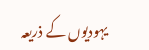یہودیوں کے ذریعہ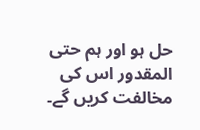حل ہو اور ہم حتی المقدور اس کی مخالفت کریں گے۔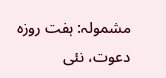مشمولہ: ہفت روزہ دعوت، نئی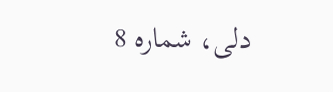دلی، شمارہ 8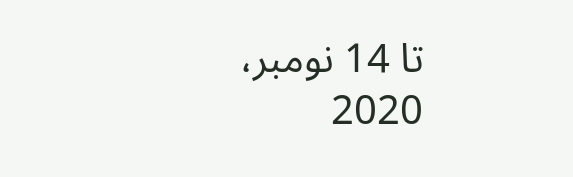تا 14 نومبر، 2020